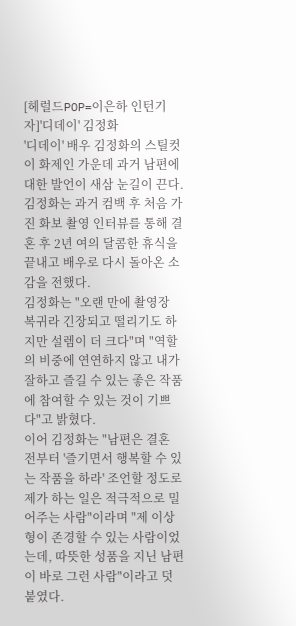[헤럴드POP=이은하 인턴기자]'디데이' 김정화
'디데이' 배우 김정화의 스틸컷이 화제인 가운데 과거 남편에 대한 발언이 새삼 눈길이 끈다.
김정화는 과거 컴백 후 처음 가진 화보 촬영 인터뷰를 통해 결혼 후 2년 여의 달콤한 휴식을 끝내고 배우로 다시 돌아온 소감을 전했다.
김정화는 "오랜 만에 촬영장 복귀라 긴장되고 떨리기도 하지만 설렘이 더 크다"며 "역할의 비중에 연연하지 않고 내가 잘하고 즐길 수 있는 좋은 작품에 참여할 수 있는 것이 기쁘다"고 밝혔다.
이어 김정화는 "남편은 결혼 전부터 '즐기면서 행복할 수 있는 작품을 하라' 조언할 정도로 제가 하는 일은 적극적으로 밀어주는 사람"이라며 "제 이상형이 존경할 수 있는 사람이었는데, 따뜻한 성품을 지닌 남편이 바로 그런 사람"이라고 덧붙였다.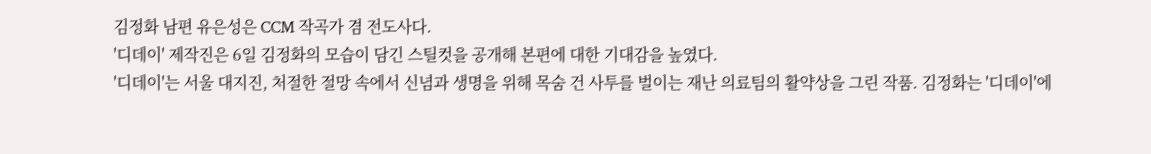김정화 남편 유은성은 CCM 작곡가 겸 전도사다.
'디데이' 제작진은 6일 김정화의 모습이 담긴 스틸컷을 공개해 본편에 대한 기대감을 높였다.
'디데이'는 서울 대지진, 처절한 절망 속에서 신념과 생명을 위해 목숨 건 사투를 벌이는 재난 의료팀의 활약상을 그린 작품. 김정화는 '디데이'에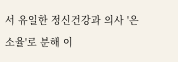서 유일한 정신건강과 의사 '은소율'로 분해 이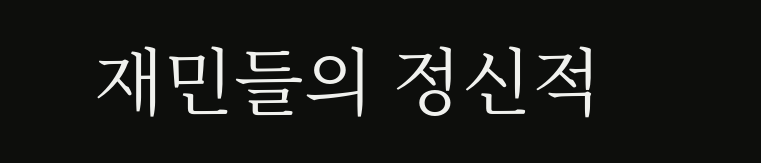재민들의 정신적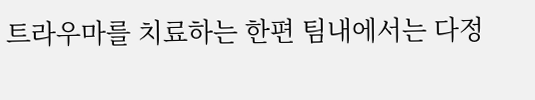트라우마를 치료하는 한편 팀내에서는 다정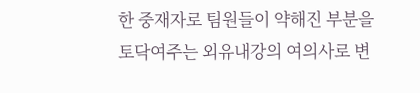한 중재자로 팀원들이 약해진 부분을 토닥여주는 외유내강의 여의사로 변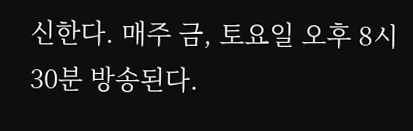신한다. 매주 금, 토요일 오후 8시 30분 방송된다.